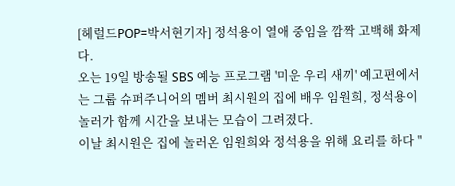[헤럴드POP=박서현기자] 정석용이 열애 중임을 깜짝 고백해 화제다.
오는 19일 방송될 SBS 예능 프로그램 '미운 우리 새끼' 예고편에서는 그룹 슈퍼주니어의 멤버 최시원의 집에 배우 임원희, 정석용이 놀러가 함께 시간을 보내는 모습이 그려졌다.
이날 최시원은 집에 놀러온 임원희와 정석용을 위해 요리를 하다 "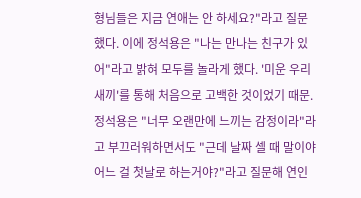형님들은 지금 연애는 안 하세요?"라고 질문했다. 이에 정석용은 "나는 만나는 친구가 있어"라고 밝혀 모두를 놀라게 했다. '미운 우리 새끼'를 통해 처음으로 고백한 것이었기 때문.
정석용은 "너무 오랜만에 느끼는 감정이라"라고 부끄러워하면서도 "근데 날짜 셀 때 말이야 어느 걸 첫날로 하는거야?"라고 질문해 연인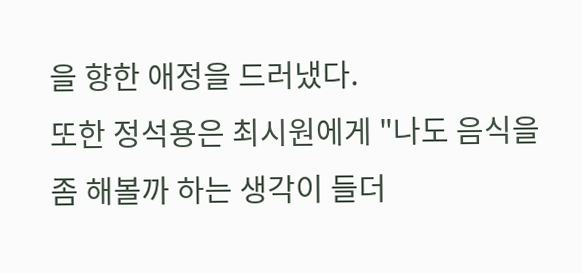을 향한 애정을 드러냈다.
또한 정석용은 최시원에게 "나도 음식을 좀 해볼까 하는 생각이 들더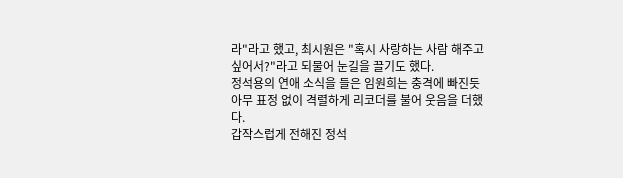라"라고 했고, 최시원은 "혹시 사랑하는 사람 해주고 싶어서?"라고 되물어 눈길을 끌기도 했다.
정석용의 연애 소식을 들은 임원희는 충격에 빠진듯 아무 표정 없이 격렬하게 리코더를 불어 웃음을 더했다.
갑작스럽게 전해진 정석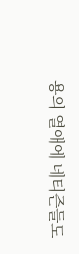용의 열애에 네티즌들도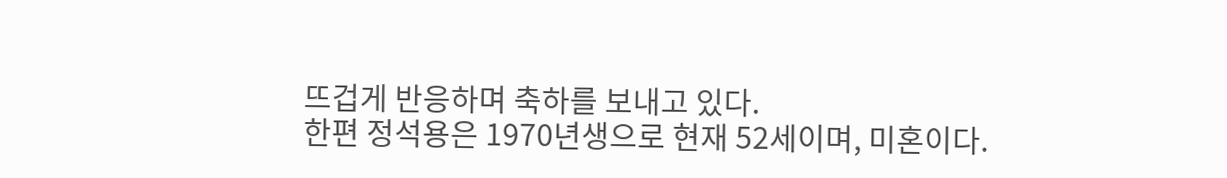뜨겁게 반응하며 축하를 보내고 있다.
한편 정석용은 1970년생으로 현재 52세이며, 미혼이다.